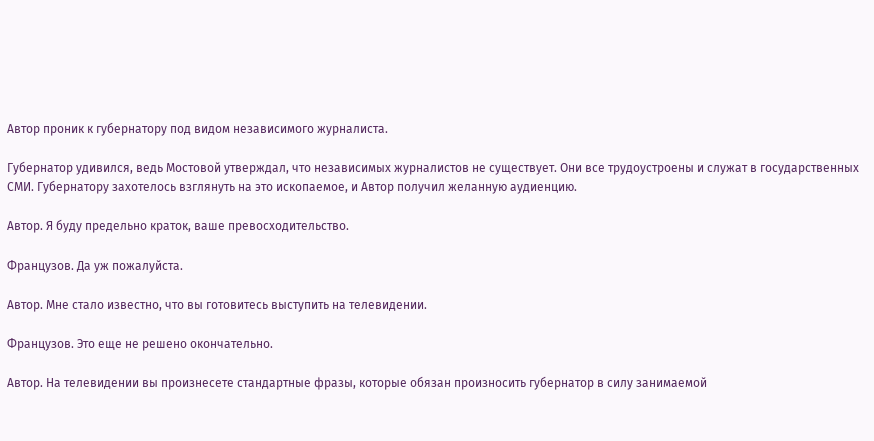Автор проник к губернатору под видом независимого журналиста.

Губернатор удивился, ведь Мостовой утверждал, что независимых журналистов не существует. Они все трудоустроены и служат в государственных СМИ. Губернатору захотелось взглянуть на это ископаемое, и Автор получил желанную аудиенцию.

Автор. Я буду предельно краток, ваше превосходительство.

Французов. Да уж пожалуйста.

Автор. Мне стало известно, что вы готовитесь выступить на телевидении.

Французов. Это еще не решено окончательно.

Автор. На телевидении вы произнесете стандартные фразы, которые обязан произносить губернатор в силу занимаемой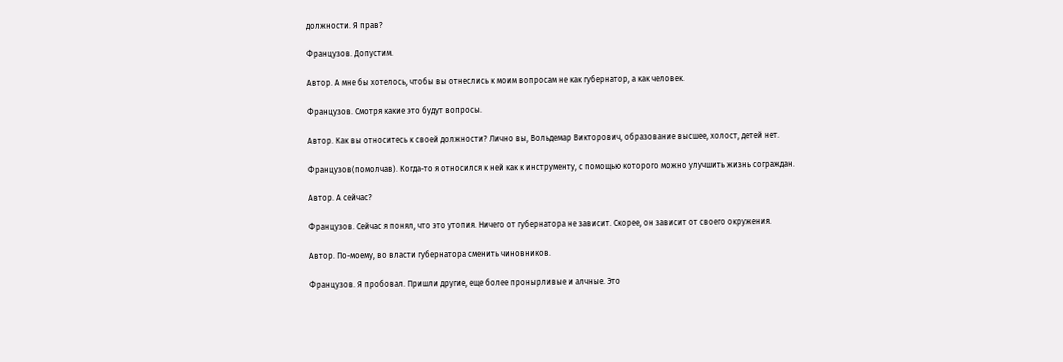должности. Я прав?

Французов. Допустим.

Автор. А мне бы хотелось, чтобы вы отнеслись к моим вопросам не как губернатор, а как человек.

Французов. Смотря какие это будут вопросы.

Автор. Как вы относитесь к своей должности? Лично вы, Вольдемар Викторович, образование высшее, холост, детей нет.

Французов(помолчав). Когда-то я относился к ней как к инструменту, с помощью которого можно улучшить жизнь сограждан.

Автор. А сейчас?

Французов. Сейчас я понял, что это утопия. Ничего от губернатора не зависит. Скорее, он зависит от своего окружения.

Автор. По-моему, во власти губернатора сменить чиновников.

Французов. Я пробовал. Пришли другие, еще более пронырливые и алчные. Это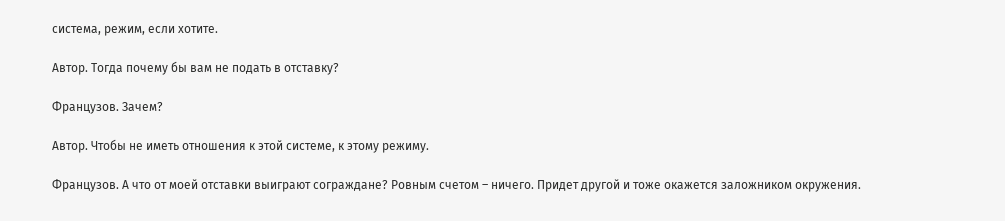система, режим, если хотите.

Автор. Тогда почему бы вам не подать в отставку?

Французов. Зачем?

Автор. Чтобы не иметь отношения к этой системе, к этому режиму.

Французов. А что от моей отставки выиграют сограждане? Ровным счетом – ничего. Придет другой и тоже окажется заложником окружения.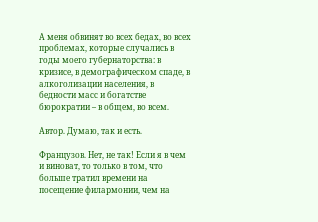А меня обвинят во всех бедах, во всех проблемах, которые случались в годы моего губернаторства: в кризисе, в демографическом спаде, в алкоголизации населения, в бедности масс и богатстве бюрократии – в общем, во всем.

Автор. Думаю, так и есть.

Французов. Нет, не так! Если я в чем и виноват, то только в том, что больше тратил времени на посещение филармонии, чем на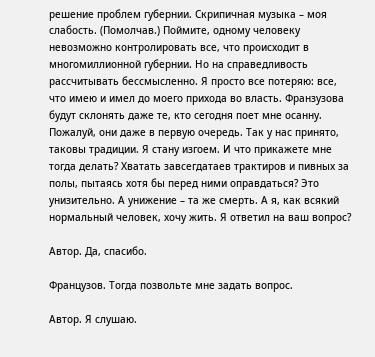решение проблем губернии. Скрипичная музыка – моя слабость. (Помолчав.) Поймите, одному человеку невозможно контролировать все, что происходит в многомиллионной губернии. Но на справедливость рассчитывать бессмысленно. Я просто все потеряю: все, что имею и имел до моего прихода во власть. Франзузова будут склонять даже те, кто сегодня поет мне осанну. Пожалуй, они даже в первую очередь. Так у нас принято, таковы традиции. Я стану изгоем. И что прикажете мне тогда делать? Хватать завсегдатаев трактиров и пивных за полы, пытаясь хотя бы перед ними оправдаться? Это унизительно. А унижение – та же смерть. А я, как всякий нормальный человек, хочу жить. Я ответил на ваш вопрос?

Автор. Да, спасибо.

Французов. Тогда позвольте мне задать вопрос.

Автор. Я слушаю.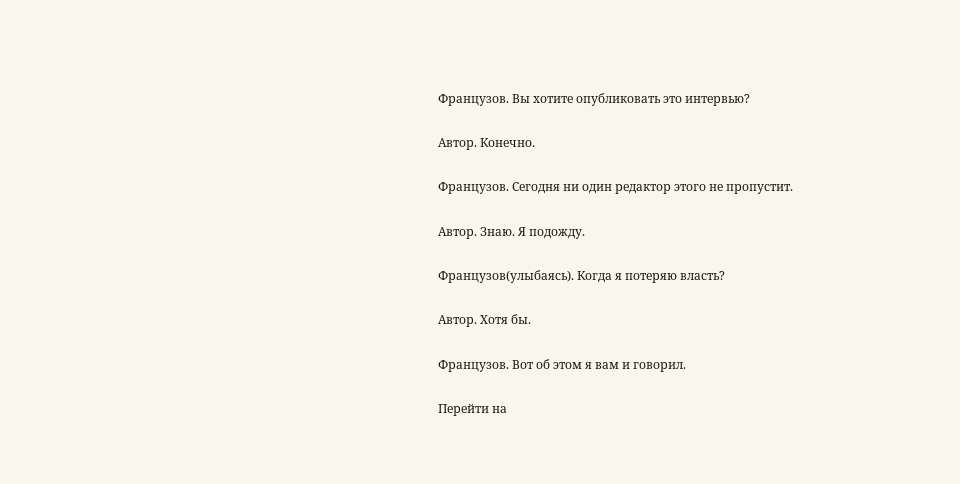Французов. Вы хотите опубликовать это интервью?

Автор. Конечно.

Французов. Сегодня ни один редактор этого не пропустит.

Автор. Знаю. Я подожду.

Французов(улыбаясь). Когда я потеряю власть?

Автор. Хотя бы.

Французов. Вот об этом я вам и говорил.

Перейти на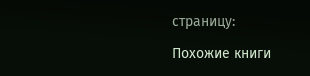страницу:

Похожие книги